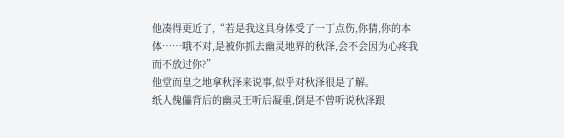他凑得更近了,“若是我这具身体受了一丁点伤,你猜,你的本体……哦不对,是被你抓去幽灵地界的秋泽,会不会因为心疼我而不放过你?”
他堂而皇之地拿秋泽来说事,似乎对秋泽很是了解。
纸人傀儡背后的幽灵王听后凝重,倒是不曾听说秋泽跟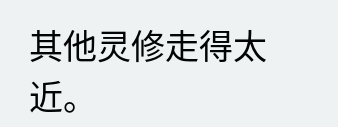其他灵修走得太近。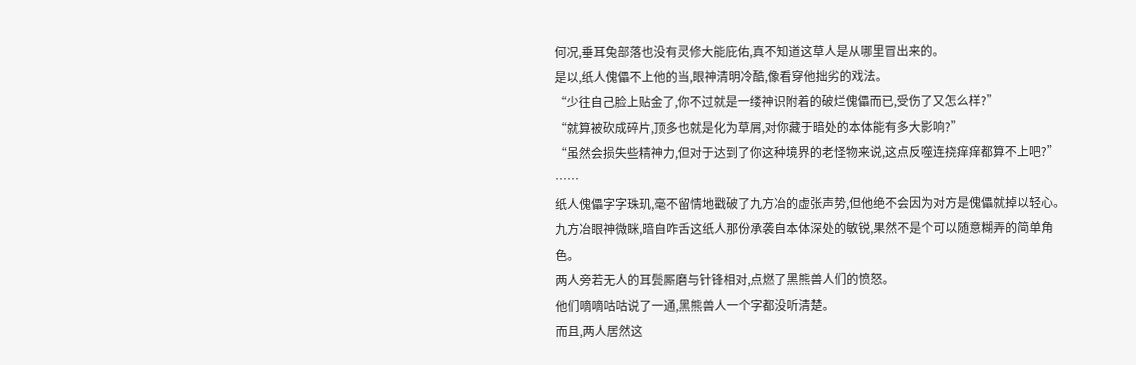何况,垂耳兔部落也没有灵修大能庇佑,真不知道这草人是从哪里冒出来的。
是以,纸人傀儡不上他的当,眼神清明冷酷,像看穿他拙劣的戏法。
“少往自己脸上贴金了,你不过就是一缕神识附着的破烂傀儡而已,受伤了又怎么样?”
“就算被砍成碎片,顶多也就是化为草屑,对你藏于暗处的本体能有多大影响?”
“虽然会损失些精神力,但对于达到了你这种境界的老怪物来说,这点反噬连挠痒痒都算不上吧?”
……
纸人傀儡字字珠玑,毫不留情地戳破了九方冶的虚张声势,但他绝不会因为对方是傀儡就掉以轻心。
九方冶眼神微眯,暗自咋舌这纸人那份承袭自本体深处的敏锐,果然不是个可以随意糊弄的简单角色。
两人旁若无人的耳鬓厮磨与针锋相对,点燃了黑熊兽人们的愤怒。
他们嘀嘀咕咕说了一通,黑熊兽人一个字都没听清楚。
而且,两人居然这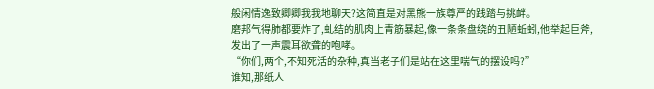般闲情逸致卿卿我我地聊天?这简直是对黑熊一族尊严的践踏与挑衅。
磨邦气得肺都要炸了,虬结的肌肉上青筋暴起,像一条条盘绕的丑陋蚯蚓,他举起巨斧,发出了一声震耳欲聋的咆哮。
“你们,两个,不知死活的杂种,真当老子们是站在这里喘气的摆设吗?”
谁知,那纸人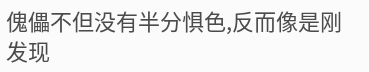傀儡不但没有半分惧色,反而像是刚发现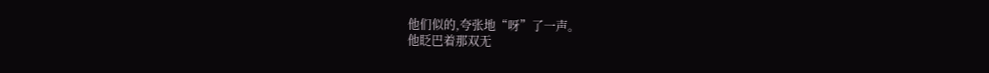他们似的,夸张地“呀”了一声。
他眨巴着那双无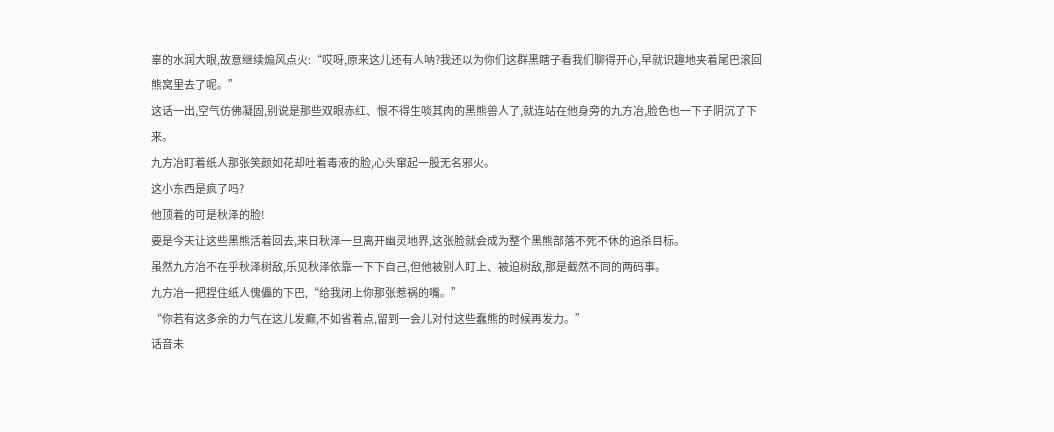辜的水润大眼,故意继续煽风点火:“哎呀,原来这儿还有人呐?我还以为你们这群黑瞎子看我们聊得开心,早就识趣地夹着尾巴滚回熊窝里去了呢。”
这话一出,空气仿佛凝固,别说是那些双眼赤红、恨不得生啖其肉的黑熊兽人了,就连站在他身旁的九方冶,脸色也一下子阴沉了下来。
九方冶盯着纸人那张笑颜如花却吐着毒液的脸,心头窜起一股无名邪火。
这小东西是疯了吗?
他顶着的可是秋泽的脸!
要是今天让这些黑熊活着回去,来日秋泽一旦离开幽灵地界,这张脸就会成为整个黑熊部落不死不休的追杀目标。
虽然九方冶不在乎秋泽树敌,乐见秋泽依靠一下下自己,但他被别人盯上、被迫树敌,那是截然不同的两码事。
九方冶一把捏住纸人傀儡的下巴,“给我闭上你那张惹祸的嘴。”
“你若有这多余的力气在这儿发癫,不如省着点,留到一会儿对付这些蠢熊的时候再发力。”
话音未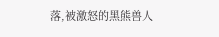落,被激怒的黑熊兽人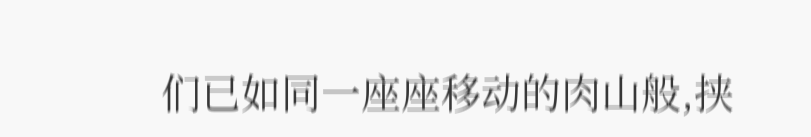们已如同一座座移动的肉山般,挟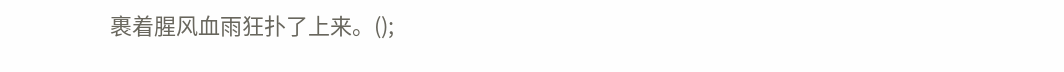裹着腥风血雨狂扑了上来。();